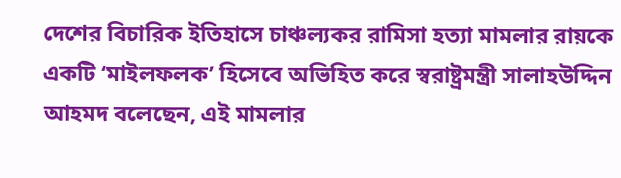দেশের বিচারিক ইতিহাসে চাঞ্চল্যকর রামিসা হত্যা মামলার রায়কে একটি ‘মাইলফলক’ হিসেবে অভিহিত করে স্বরাষ্ট্রমন্ত্রী সালাহউদ্দিন আহমদ বলেছেন, এই মামলার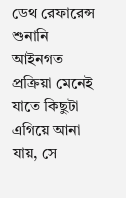ডেথ রেফারেন্স শুনানি আইনগত প্রক্রিয়া মেনেই যাতে কিছুটা এগিয়ে আনা যায়, সে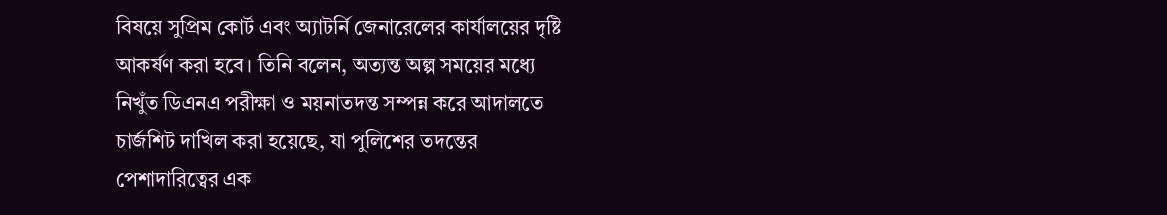বিষয়ে সুপ্রিম কোর্ট এবং অ্যাটর্নি জেনারেলের কার্যালয়ের দৃষ্টি আকর্ষণ করা হবে। তিনি বলেন, অত্যন্ত অল্প সময়ের মধ্যে নিখুঁত ডিএনএ পরীক্ষা ও ময়নাতদন্ত সম্পন্ন করে আদালতে চার্জশিট দাখিল করা হয়েছে, যা পুলিশের তদন্তের পেশাদারিত্বের এক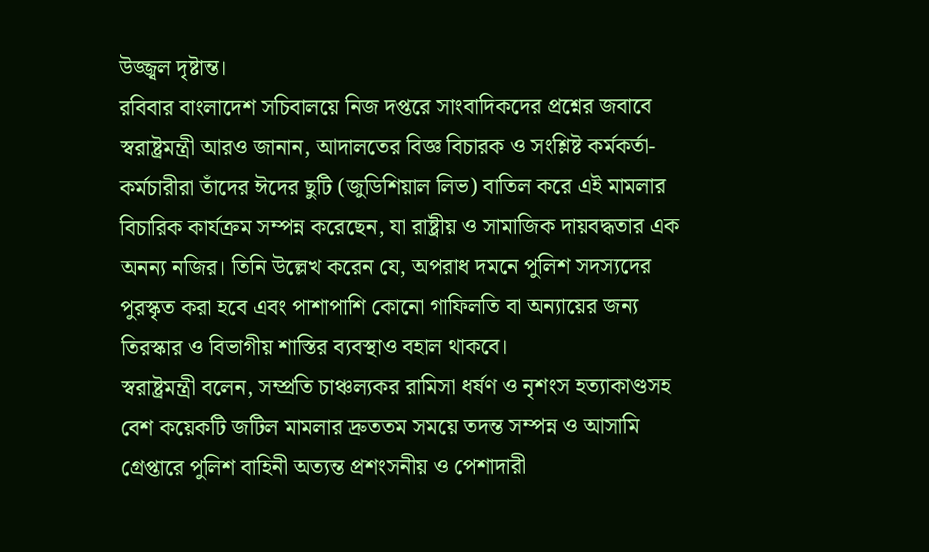উজ্জ্বল দৃষ্টান্ত।
রবিবার বাংলাদেশ সচিবালয়ে নিজ দপ্তরে সাংবাদিকদের প্রশ্নের জবাবে স্বরাষ্ট্রমন্ত্রী আরও জানান, আদালতের বিজ্ঞ বিচারক ও সংশ্লিষ্ট কর্মকর্তা-কর্মচারীরা তাঁদের ঈদের ছুটি (জুডিশিয়াল লিভ) বাতিল করে এই মামলার বিচারিক কার্যক্রম সম্পন্ন করেছেন, যা রাষ্ট্রীয় ও সামাজিক দায়বদ্ধতার এক অনন্য নজির। তিনি উল্লেখ করেন যে, অপরাধ দমনে পুলিশ সদস্যদের পুরস্কৃত করা হবে এবং পাশাপাশি কোনো গাফিলতি বা অন্যায়ের জন্য তিরস্কার ও বিভাগীয় শাস্তির ব্যবস্থাও বহাল থাকবে।
স্বরাষ্ট্রমন্ত্রী বলেন, সম্প্রতি চাঞ্চল্যকর রামিসা ধর্ষণ ও নৃশংস হত্যাকাণ্ডসহ বেশ কয়েকটি জটিল মামলার দ্রুততম সময়ে তদন্ত সম্পন্ন ও আসামি গ্রেপ্তারে পুলিশ বাহিনী অত্যন্ত প্রশংসনীয় ও পেশাদারী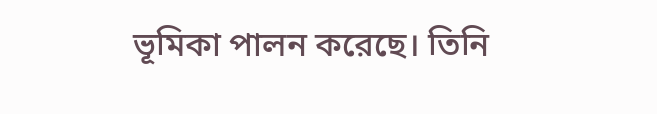ভূমিকা পালন করেছে। তিনি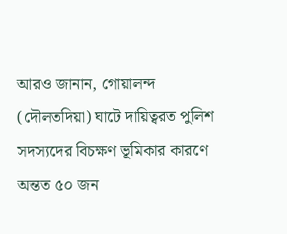আরও জানান, গোয়ালন্দ (দৌলতদিয়া) ঘাটে দায়িত্বরত পুলিশ সদস্যদের বিচক্ষণ ভূমিকার কারণে অন্তত ৫০ জন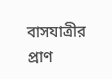বাসযাত্রীর প্রাণ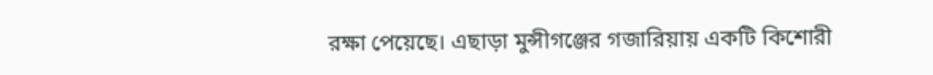রক্ষা পেয়েছে। এছাড়া মুন্সীগঞ্জের গজারিয়ায় একটি কিশোরী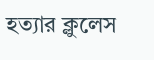হত্যার ক্লুলেস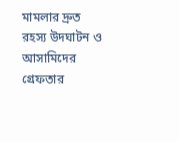মামলার দ্রুত রহস্য উদঘাটন ও আসামিদের গ্রেফতার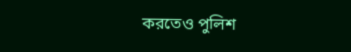করতেও পুলিশ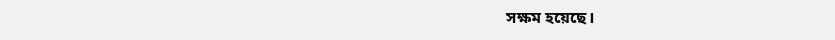সক্ষম হয়েছে।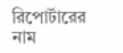রিপোর্টারের নাম